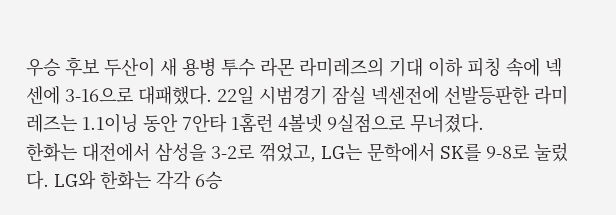우승 후보 두산이 새 용병 투수 라몬 라미레즈의 기대 이하 피칭 속에 넥센에 3-16으로 대패했다. 22일 시범경기 잠실 넥센전에 선발등판한 라미레즈는 1.1이닝 동안 7안타 1홈런 4볼넷 9실점으로 무너졌다.
한화는 대전에서 삼성을 3-2로 꺾었고, LG는 문학에서 SK를 9-8로 눌렀다. LG와 한화는 각각 6승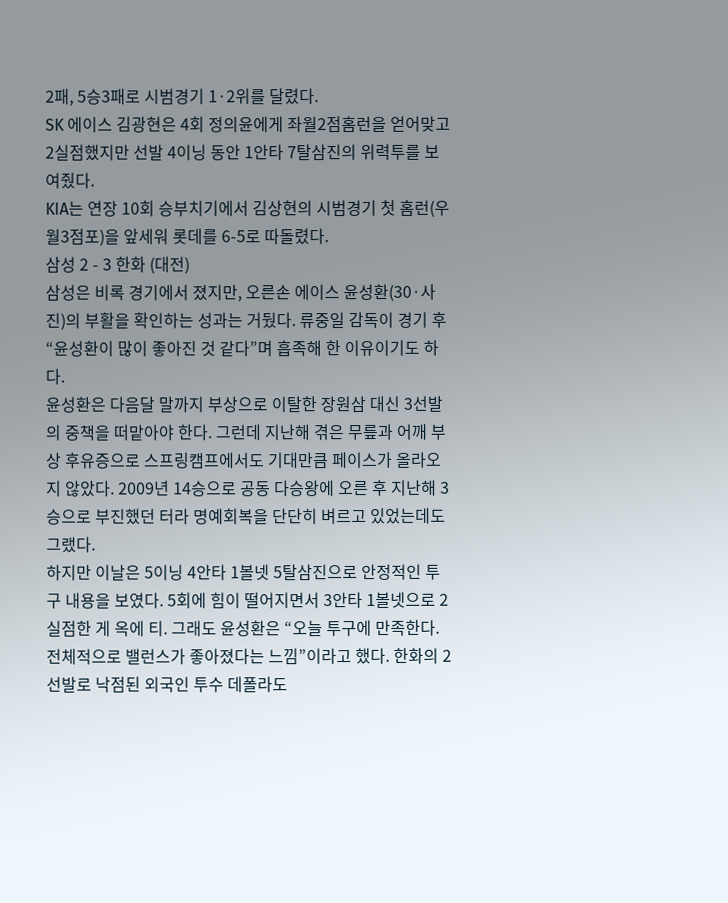2패, 5승3패로 시범경기 1·2위를 달렸다.
SK 에이스 김광현은 4회 정의윤에게 좌월2점홈런을 얻어맞고 2실점했지만 선발 4이닝 동안 1안타 7탈삼진의 위력투를 보여줬다.
KIA는 연장 10회 승부치기에서 김상현의 시범경기 첫 홈런(우월3점포)을 앞세워 롯데를 6-5로 따돌렸다.
삼성 2 - 3 한화 (대전)
삼성은 비록 경기에서 졌지만, 오른손 에이스 윤성환(30·사진)의 부활을 확인하는 성과는 거뒀다. 류중일 감독이 경기 후 “윤성환이 많이 좋아진 것 같다”며 흡족해 한 이유이기도 하다.
윤성환은 다음달 말까지 부상으로 이탈한 장원삼 대신 3선발의 중책을 떠맡아야 한다. 그런데 지난해 겪은 무릎과 어깨 부상 후유증으로 스프링캠프에서도 기대만큼 페이스가 올라오지 않았다. 2009년 14승으로 공동 다승왕에 오른 후 지난해 3승으로 부진했던 터라 명예회복을 단단히 벼르고 있었는데도 그랬다.
하지만 이날은 5이닝 4안타 1볼넷 5탈삼진으로 안정적인 투구 내용을 보였다. 5회에 힘이 떨어지면서 3안타 1볼넷으로 2실점한 게 옥에 티. 그래도 윤성환은 “오늘 투구에 만족한다. 전체적으로 밸런스가 좋아졌다는 느낌”이라고 했다. 한화의 2선발로 낙점된 외국인 투수 데폴라도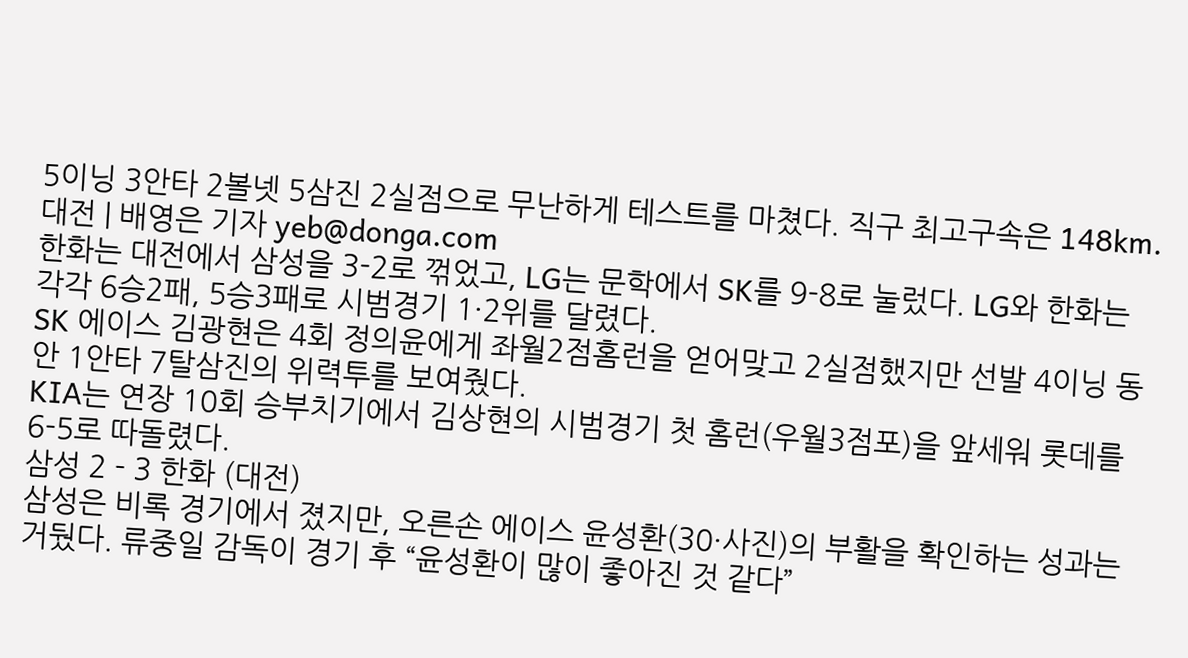5이닝 3안타 2볼넷 5삼진 2실점으로 무난하게 테스트를 마쳤다. 직구 최고구속은 148km.
대전 | 배영은 기자 yeb@donga.com
한화는 대전에서 삼성을 3-2로 꺾었고, LG는 문학에서 SK를 9-8로 눌렀다. LG와 한화는 각각 6승2패, 5승3패로 시범경기 1·2위를 달렸다.
SK 에이스 김광현은 4회 정의윤에게 좌월2점홈런을 얻어맞고 2실점했지만 선발 4이닝 동안 1안타 7탈삼진의 위력투를 보여줬다.
KIA는 연장 10회 승부치기에서 김상현의 시범경기 첫 홈런(우월3점포)을 앞세워 롯데를 6-5로 따돌렸다.
삼성 2 - 3 한화 (대전)
삼성은 비록 경기에서 졌지만, 오른손 에이스 윤성환(30·사진)의 부활을 확인하는 성과는 거뒀다. 류중일 감독이 경기 후 “윤성환이 많이 좋아진 것 같다”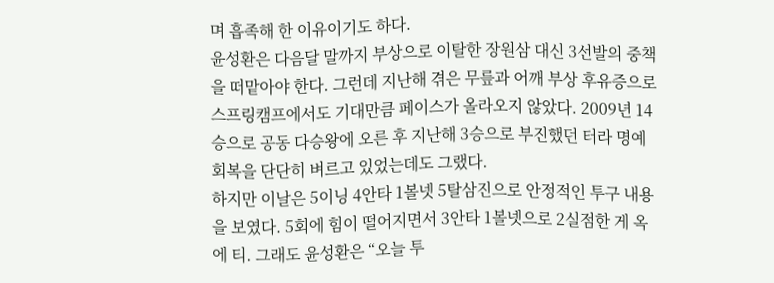며 흡족해 한 이유이기도 하다.
윤성환은 다음달 말까지 부상으로 이탈한 장원삼 대신 3선발의 중책을 떠맡아야 한다. 그런데 지난해 겪은 무릎과 어깨 부상 후유증으로 스프링캠프에서도 기대만큼 페이스가 올라오지 않았다. 2009년 14승으로 공동 다승왕에 오른 후 지난해 3승으로 부진했던 터라 명예회복을 단단히 벼르고 있었는데도 그랬다.
하지만 이날은 5이닝 4안타 1볼넷 5탈삼진으로 안정적인 투구 내용을 보였다. 5회에 힘이 떨어지면서 3안타 1볼넷으로 2실점한 게 옥에 티. 그래도 윤성환은 “오늘 투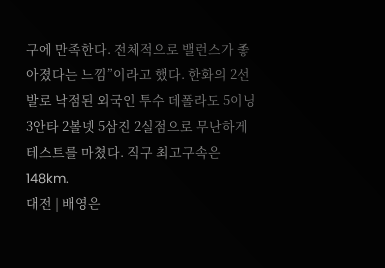구에 만족한다. 전체적으로 밸런스가 좋아졌다는 느낌”이라고 했다. 한화의 2선발로 낙점된 외국인 투수 데폴라도 5이닝 3안타 2볼넷 5삼진 2실점으로 무난하게 테스트를 마쳤다. 직구 최고구속은 148km.
대전 | 배영은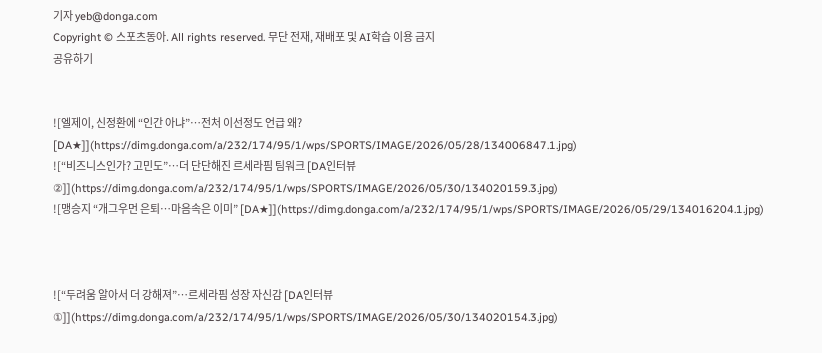기자 yeb@donga.com
Copyright © 스포츠동아. All rights reserved. 무단 전재, 재배포 및 AI학습 이용 금지
공유하기


![엘제이, 신정환에 “인간 아냐”…전처 이선정도 언급 왜? [DA★]](https://dimg.donga.com/a/232/174/95/1/wps/SPORTS/IMAGE/2026/05/28/134006847.1.jpg)
![“비즈니스인가? 고민도”…더 단단해진 르세라핌 팀워크 [DA인터뷰②]](https://dimg.donga.com/a/232/174/95/1/wps/SPORTS/IMAGE/2026/05/30/134020159.3.jpg)
![맹승지 “개그우먼 은퇴…마음속은 이미” [DA★]](https://dimg.donga.com/a/232/174/95/1/wps/SPORTS/IMAGE/2026/05/29/134016204.1.jpg)



![“두려움 알아서 더 강해져”…르세라핌 성장 자신감 [DA인터뷰①]](https://dimg.donga.com/a/232/174/95/1/wps/SPORTS/IMAGE/2026/05/30/134020154.3.jpg)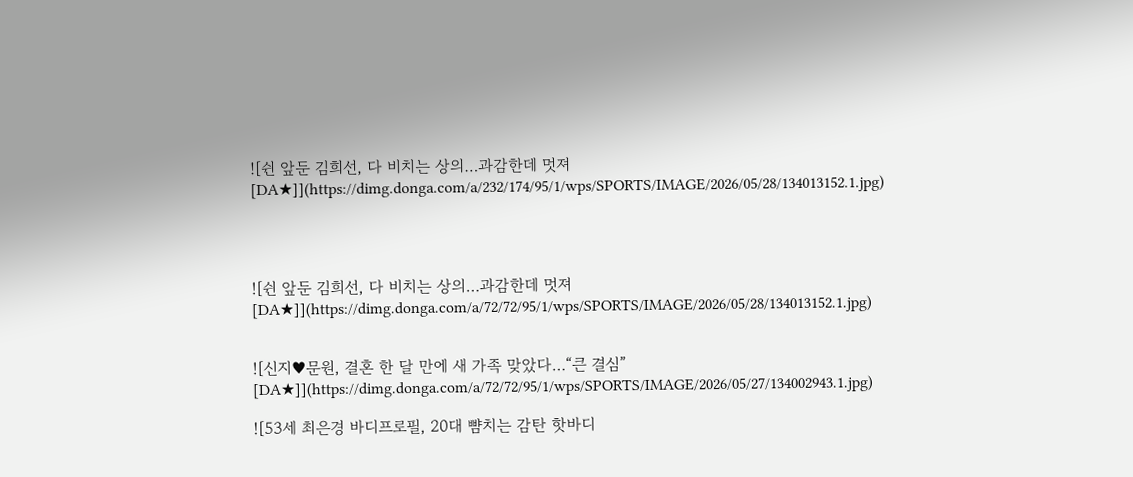![쉰 앞둔 김희선, 다 비치는 상의…과감한데 멋져 [DA★]](https://dimg.donga.com/a/232/174/95/1/wps/SPORTS/IMAGE/2026/05/28/134013152.1.jpg)




![쉰 앞둔 김희선, 다 비치는 상의…과감한데 멋져 [DA★]](https://dimg.donga.com/a/72/72/95/1/wps/SPORTS/IMAGE/2026/05/28/134013152.1.jpg)


![신지♥문원, 결혼 한 달 만에 새 가족 맞았다…“큰 결심” [DA★]](https://dimg.donga.com/a/72/72/95/1/wps/SPORTS/IMAGE/2026/05/27/134002943.1.jpg)

![53세 최은경 바디프로필, 20대 뺨치는 감탄 핫바디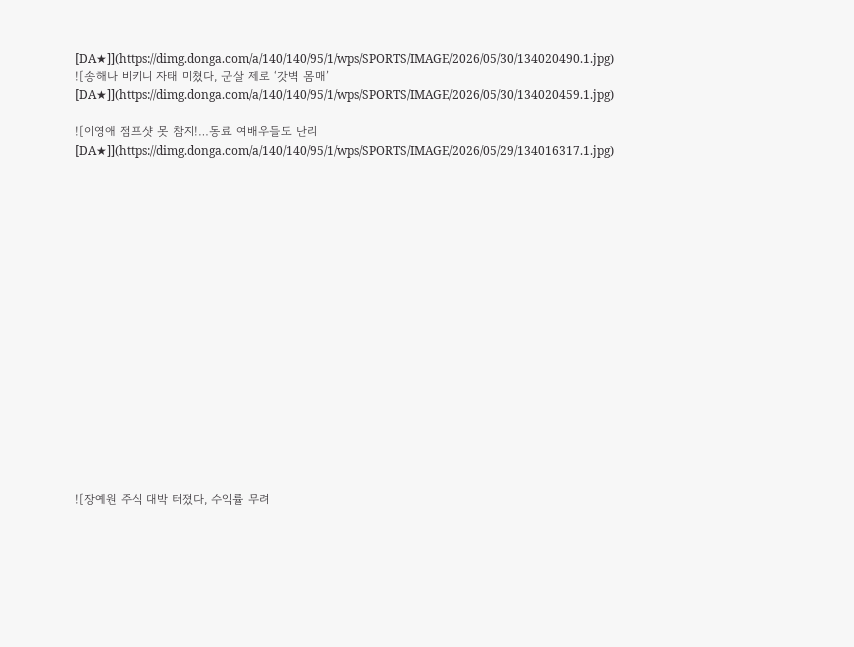[DA★]](https://dimg.donga.com/a/140/140/95/1/wps/SPORTS/IMAGE/2026/05/30/134020490.1.jpg)
![송해나 비키니 자태 미쳤다, 군살 제로 ‘갓벽 몸매’ [DA★]](https://dimg.donga.com/a/140/140/95/1/wps/SPORTS/IMAGE/2026/05/30/134020459.1.jpg)

![이영애 점프샷 못 참지!…동료 여배우들도 난리 [DA★]](https://dimg.donga.com/a/140/140/95/1/wps/SPORTS/IMAGE/2026/05/29/134016317.1.jpg)


















![장예원 주식 대박 터졌다, 수익률 무려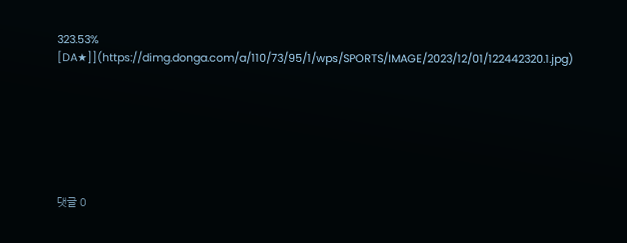323.53% [DA★]](https://dimg.donga.com/a/110/73/95/1/wps/SPORTS/IMAGE/2023/12/01/122442320.1.jpg)







댓글 0